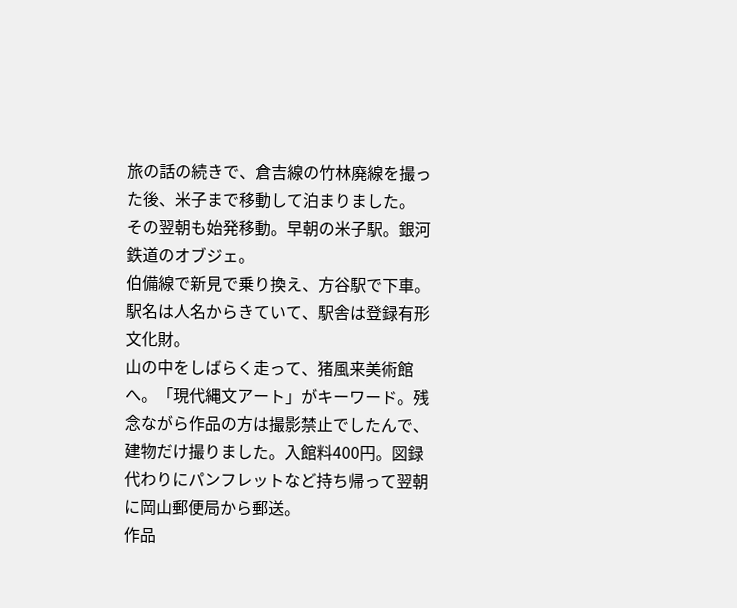旅の話の続きで、倉吉線の竹林廃線を撮った後、米子まで移動して泊まりました。
その翌朝も始発移動。早朝の米子駅。銀河鉄道のオブジェ。
伯備線で新見で乗り換え、方谷駅で下車。駅名は人名からきていて、駅舎は登録有形文化財。
山の中をしばらく走って、猪風来美術館へ。「現代縄文アート」がキーワード。残念ながら作品の方は撮影禁止でしたんで、建物だけ撮りました。入館料400円。図録代わりにパンフレットなど持ち帰って翌朝に岡山郵便局から郵送。
作品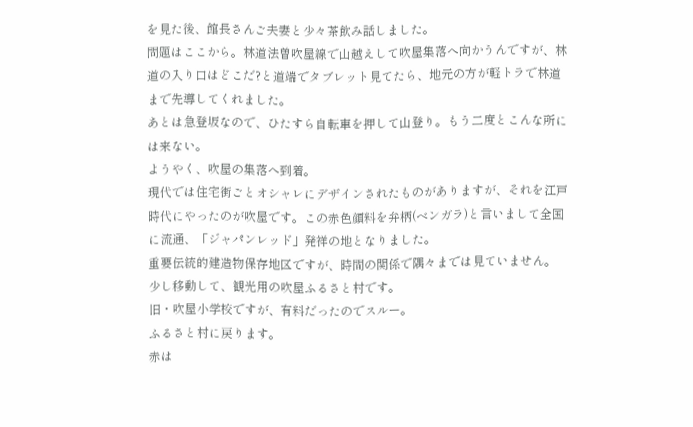を見た後、館長さんご夫妻と少々茶飲み話しました。
問題はここから。林道法曽吹屋線で山越えして吹屋集落へ向かうんですが、林道の入り口はどこだ?と道端でタブレット見てたら、地元の方が軽トラで林道まで先導してくれました。
あとは急登坂なので、ひたすら自転車を押して山登り。もう二度とこんな所には来ない。
ようやく、吹屋の集落へ到着。
現代では住宅街ごとオシャレにデザインされたものがありますが、それを江戸時代にやったのが吹屋です。この赤色顔料を弁柄(ベンガラ)と言いまして全国に流通、「ジャパンレッド」発祥の地となりました。
重要伝統的建造物保存地区ですが、時間の関係で隅々までは見ていません。
少し移動して、観光用の吹屋ふるさと村です。
旧・吹屋小学校ですが、有料だったのでスルー。
ふるさと村に戻ります。
赤は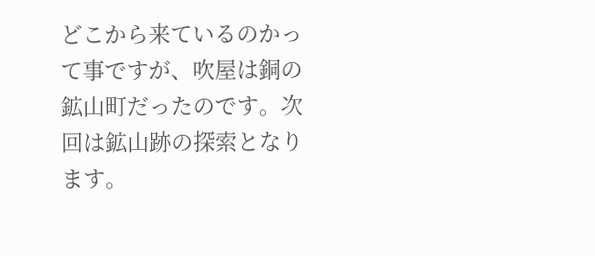どこから来ているのかって事ですが、吹屋は銅の鉱山町だったのです。次回は鉱山跡の探索となります。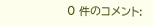0 件のコメント: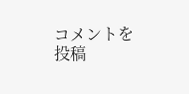コメントを投稿